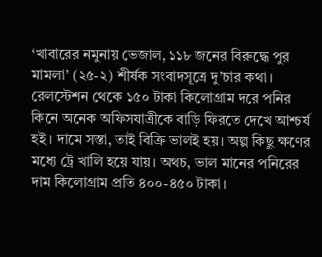‘খাবারের নমুনায় ভেজাল, ১১৮ জনের বিরুদ্ধে পুর মামলা’ (২৫-২) শীর্ষক সংবাদসূত্রে দু’চার কথা। রেলস্টেশন থেকে ১৫০ টাকা কিলোগ্রাম দরে পনির কিনে অনেক অফিসযাত্রীকে বাড়ি ফিরতে দেখে আশ্চর্য হই। দামে সস্তা, তাই বিক্রি ভালই হয়। অল্প কিছু ক্ষণের মধ্যে ট্রে খালি হয়ে যায়। অথচ, ভাল মানের পনিরের দাম কিলোগ্রাম প্রতি ৪০০-৪৫০ টাকা।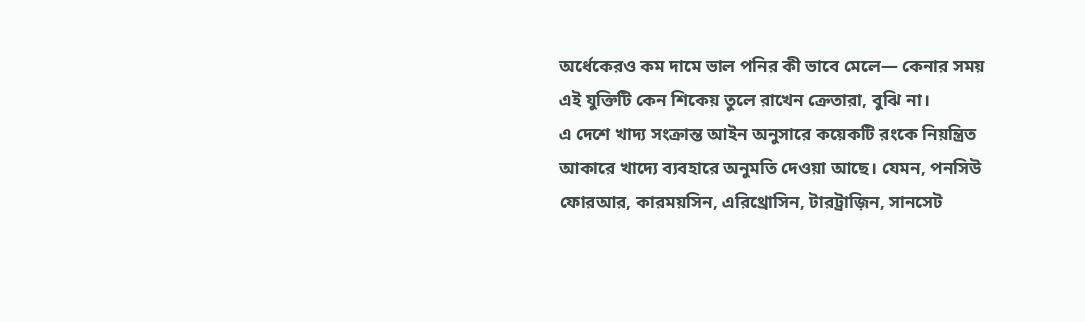অর্ধেকেরও কম দামে ভাল পনির কী ভাবে মেলে— কেনার সময় এই যুক্তিটি কেন শিকেয় তুলে রাখেন ক্রেতারা, বুঝি না।
এ দেশে খাদ্য সংক্রান্ত আইন অনুসারে কয়েকটি রংকে নিয়ন্ত্রিত আকারে খাদ্যে ব্যবহারে অনুমতি দেওয়া আছে। যেমন, পনসিউ ফোরআর, কারময়সিন, এরিথ্রোসিন, টারট্রাজ়িন, সানসেট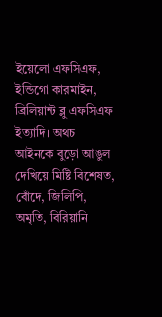ইয়েলো এফসিএফ, ইন্ডিগো কারমাইন, ব্রিলিয়ান্ট ব্লু এফসিএফ ইত্যাদি। অথচ আইনকে বুড়ো আঙুল দেখিয়ে মিষ্টি বিশেষত, বোঁদে, জিলিপি, অমৃতি, বিরিয়ানি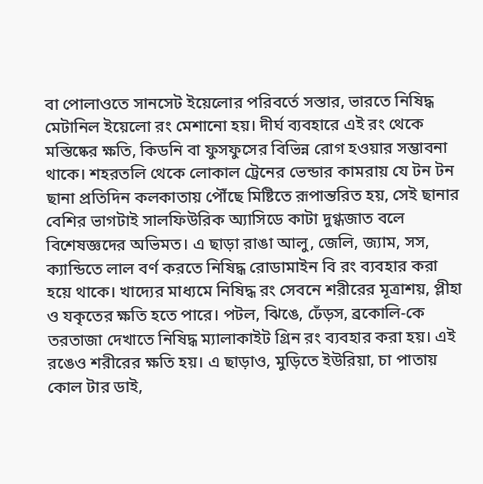বা পোলাওতে সানসেট ইয়েলোর পরিবর্তে সস্তার, ভারতে নিষিদ্ধ মেটানিল ইয়েলো রং মেশানো হয়। দীর্ঘ ব্যবহারে এই রং থেকে মস্তিষ্কের ক্ষতি, কিডনি বা ফুসফুসের বিভিন্ন রোগ হওয়ার সম্ভাবনা থাকে। শহরতলি থেকে লোকাল ট্রেনের ভেন্ডার কামরায় যে টন টন ছানা প্রতিদিন কলকাতায় পৌঁছে মিষ্টিতে রূপান্তরিত হয়, সেই ছানার বেশির ভাগটাই সালফিউরিক অ্যাসিডে কাটা দুগ্ধজাত বলে বিশেষজ্ঞদের অভিমত। এ ছাড়া রাঙা আলু, জেলি, জ্যাম, সস, ক্যান্ডিতে লাল বর্ণ করতে নিষিদ্ধ রোডামাইন বি রং ব্যবহার করা হয়ে থাকে। খাদ্যের মাধ্যমে নিষিদ্ধ রং সেবনে শরীরের মূত্রাশয়, প্লীহা ও যকৃতের ক্ষতি হতে পারে। পটল, ঝিঙে, ঢেঁড়স, ব্রকোলি-কে তরতাজা দেখাতে নিষিদ্ধ ম্যালাকাইট গ্রিন রং ব্যবহার করা হয়। এই রঙেও শরীরের ক্ষতি হয়। এ ছাড়াও, মুড়িতে ইউরিয়া, চা পাতায় কোল টার ডাই,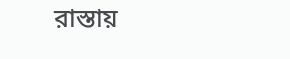রাস্তায়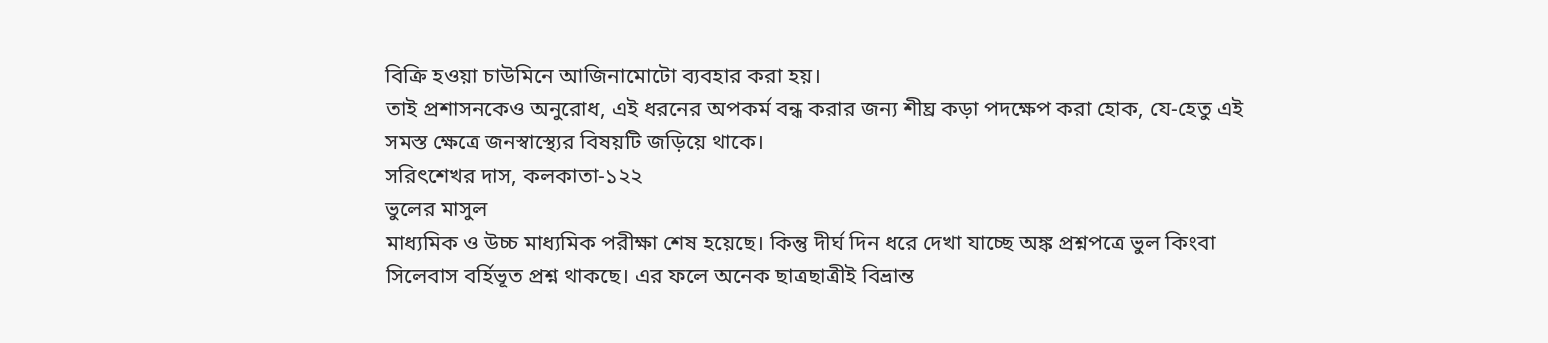বিক্রি হওয়া চাউমিনে আজিনামোটো ব্যবহার করা হয়।
তাই প্রশাসনকেও অনুরোধ, এই ধরনের অপকর্ম বন্ধ করার জন্য শীঘ্র কড়া পদক্ষেপ করা হোক, যে-হেতু এই সমস্ত ক্ষেত্রে জনস্বাস্থ্যের বিষয়টি জড়িয়ে থাকে।
সরিৎশেখর দাস, কলকাতা-১২২
ভুলের মাসুল
মাধ্যমিক ও উচ্চ মাধ্যমিক পরীক্ষা শেষ হয়েছে। কিন্তু দীর্ঘ দিন ধরে দেখা যাচ্ছে অঙ্ক প্রশ্নপত্রে ভুল কিংবা সিলেবাস বর্হিভূত প্রশ্ন থাকছে। এর ফলে অনেক ছাত্রছাত্রীই বিভ্রান্ত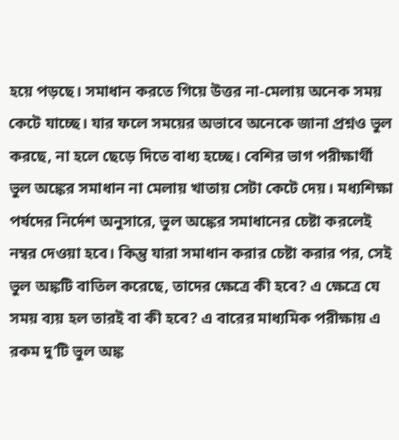হয়ে পড়ছে। সমাধান করতে গিয়ে উত্তর না-মেলায় অনেক সময় কেটে যাচ্ছে। যার ফলে সময়ের অভাবে অনেকে জানা প্রশ্নও ভুল করছে, না হলে ছেড়ে দিতে বাধ্য হচ্ছে। বেশির ভাগ পরীক্ষার্থী ভুল অঙ্কের সমাধান না মেলায় খাতায় সেটা কেটে দেয়। মধ্যশিক্ষা পর্ষদের নির্দেশ অনুসারে, ভুল অঙ্কের সমাধানের চেষ্টা করলেই নম্বর দেওয়া হবে। কিন্তু যারা সমাধান করার চেষ্টা করার পর, সেই ভুল অঙ্কটি বাতিল করেছে, তাদের ক্ষেত্রে কী হবে? এ ক্ষেত্রে যে সময় ব্যয় হল তারই বা কী হবে? এ বারের মাধ্যমিক পরীক্ষায় এ রকম দু’টি ভুল অঙ্ক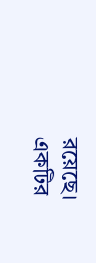রয়েছে। একটির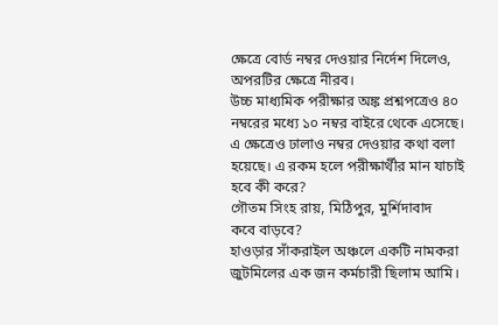ক্ষেত্রে বোর্ড নম্বর দেওয়ার নির্দেশ দিলেও, অপরটির ক্ষেত্রে নীরব।
উচ্চ মাধ্যমিক পরীক্ষার অঙ্ক প্রশ্নপত্রেও ৪০ নম্বরের মধ্যে ১০ নম্বর বাইরে থেকে এসেছে। এ ক্ষেত্রেও ঢালাও নম্বর দেওয়ার কথা বলা হয়েছে। এ রকম হলে পরীক্ষার্থীর মান যাচাই হবে কী করে?
গৌতম সিংহ রায়, মিঠিপুর, মুর্শিদাবাদ
কবে বাড়বে?
হাওড়ার সাঁকরাইল অঞ্চলে একটি নামকরা জুটমিলের এক জন কর্মচারী ছিলাম আমি।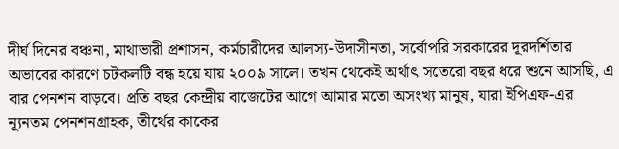দীর্ঘ দিনের বঞ্চনা, মাথাভারী প্রশাসন, কর্মচারীদের আলস্য-উদাসীনতা, সর্বোপরি সরকারের দূরদর্শিতার অভাবের কারণে চটকলটি বন্ধ হয়ে যায় ২০০৯ সালে। তখন থেকেই অর্থাৎ সতেরো বছর ধরে শুনে আসছি, এ বার পেনশন বাড়বে। প্রতি বছর কেন্দ্রীয় বাজেটের আগে আমার মতো অসংখ্য মানুষ, যারা ইপিএফ-এর ন্যূনতম পেনশনগ্রাহক, তীর্থের কাকের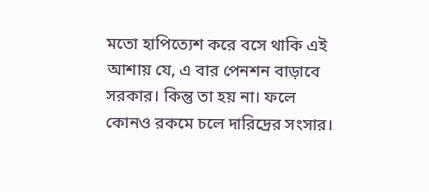মতো হাপিত্যেশ করে বসে থাকি এই আশায় যে, এ বার পেনশন বাড়াবে সরকার। কিন্তু তা হয় না। ফলে কোনও রকমে চলে দারিদ্রের সংসার।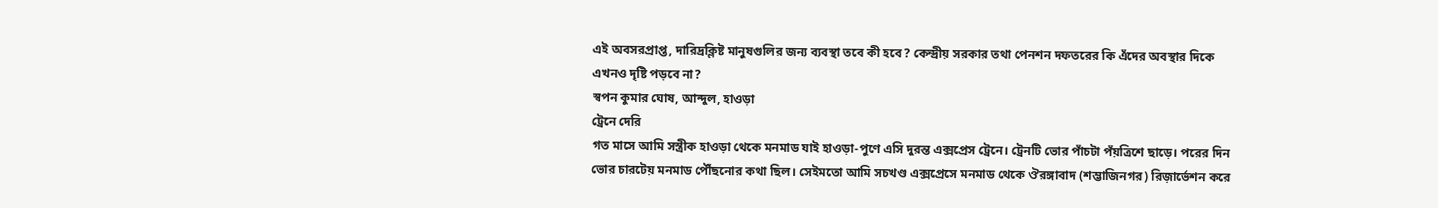এই অবসরপ্রাপ্ত, দারিদ্রক্লিষ্ট মানুষগুলির জন্য ব্যবস্থা তবে কী হবে? কেন্দ্রীয় সরকার তথা পেনশন দফতরের কি এঁদের অবস্থার দিকে এখনও দৃষ্টি পড়বে না?
স্বপন কুমার ঘোষ, আন্দুল, হাওড়া
ট্রেনে দেরি
গত মাসে আমি সস্ত্রীক হাওড়া থেকে মনমাড যাই হাওড়া-পুণে এসি দুরন্ত এক্সপ্রেস ট্রেনে। ট্রেনটি ভোর পাঁচটা পঁয়ত্রিশে ছাড়ে। পরের দিন ভোর চারটেয় মনমাড পৌঁছনোর কথা ছিল। সেইমতো আমি সচখণ্ড এক্সপ্রেসে মনমাড থেকে ঔরঙ্গাবাদ (শম্ভাজিনগর) রিজ়ার্ভেশন করে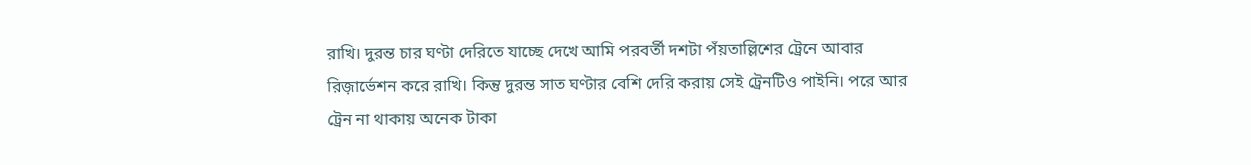রাখি। দুরন্ত চার ঘণ্টা দেরিতে যাচ্ছে দেখে আমি পরবর্তী দশটা পঁয়তাল্লিশের ট্রেনে আবার রিজ়ার্ভেশন করে রাখি। কিন্তু দুরন্ত সাত ঘণ্টার বেশি দেরি করায় সেই ট্রেনটিও পাইনি। পরে আর ট্রেন না থাকায় অনেক টাকা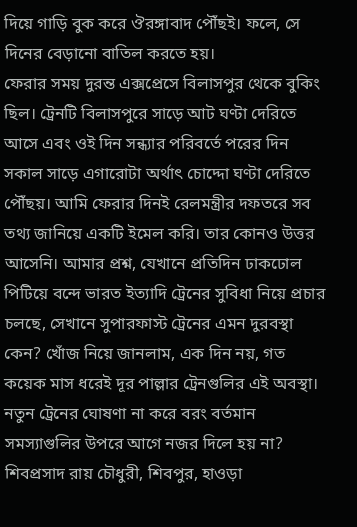দিয়ে গাড়ি বুক করে ঔরঙ্গাবাদ পৌঁছই। ফলে, সে দিনের বেড়ানো বাতিল করতে হয়।
ফেরার সময় দুরন্ত এক্সপ্রেসে বিলাসপুর থেকে বুকিং ছিল। ট্রেনটি বিলাসপুরে সাড়ে আট ঘণ্টা দেরিতে আসে এবং ওই দিন সন্ধ্যার পরিবর্তে পরের দিন সকাল সাড়ে এগারোটা অর্থাৎ চোদ্দো ঘণ্টা দেরিতে পৌঁছয়। আমি ফেরার দিনই রেলমন্ত্রীর দফতরে সব তথ্য জানিয়ে একটি ইমেল করি। তার কোনও উত্তর আসেনি। আমার প্রশ্ন, যেখানে প্রতিদিন ঢাকঢোল পিটিয়ে বন্দে ভারত ইত্যাদি ট্রেনের সুবিধা নিয়ে প্রচার চলছে, সেখানে সুপারফাস্ট ট্রেনের এমন দুরবস্থা কেন? খোঁজ নিয়ে জানলাম, এক দিন নয়, গত কয়েক মাস ধরেই দূর পাল্লার ট্রেনগুলির এই অবস্থা। নতুন ট্রেনের ঘোষণা না করে বরং বর্তমান সমস্যাগুলির উপরে আগে নজর দিলে হয় না?
শিবপ্রসাদ রায় চৌধুরী, শিবপুর, হাওড়া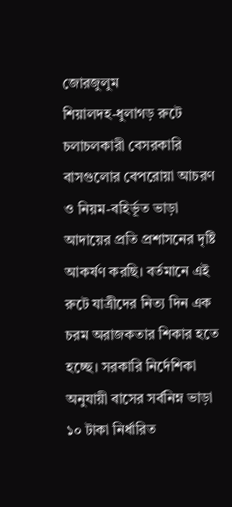জোরজুলুম
শিয়ালদহ-ধুলাগড় রুটে চলাচলকারী বেসরকারি বাসগুলোর বেপরোয়া আচরণ ও নিয়ম-বহির্ভূত ভাড়া আদায়ের প্রতি প্রশাসনের দৃষ্টি আকর্ষণ করছি। বর্তমানে এই রুটে যাত্রীদের নিত্য দিন এক চরম অরাজকতার শিকার হতে হচ্ছে। সরকারি নির্দেশিকা অনুযায়ী বাসের সর্বনিম্ন ভাড়া ১০ টাকা নির্ধারিত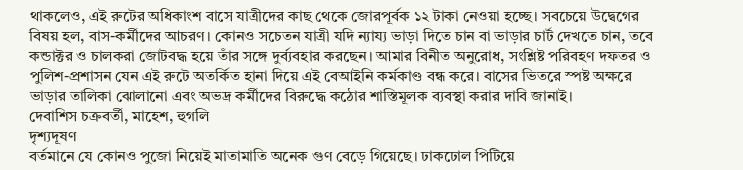থাকলেও, এই রুটের অধিকাংশ বাসে যাত্রীদের কাছ থেকে জোরপূর্বক ১২ টাকা নেওয়া হচ্ছে। সবচেয়ে উদ্বেগের বিষয় হল, বাস-কর্মীদের আচরণ। কোনও সচেতন যাত্রী যদি ন্যায্য ভাড়া দিতে চান বা ভাড়ার চার্ট দেখতে চান, তবে কন্ডাক্টর ও চালকরা জোটবদ্ধ হয়ে তাঁর সঙ্গে দুর্ব্যবহার করছেন। আমার বিনীত অনুরোধ, সংশ্লিষ্ট পরিবহণ দফতর ও পুলিশ-প্রশাসন যেন এই রুটে অতর্কিত হানা দিয়ে এই বেআইনি কর্মকাণ্ড বন্ধ করে। বাসের ভিতরে স্পষ্ট অক্ষরে ভাড়ার তালিকা ঝোলানো এবং অভদ্র কর্মীদের বিরুদ্ধে কঠোর শাস্তিমূলক ব্যবস্থা করার দাবি জানাই।
দেবাশিস চক্রবর্তী, মাহেশ, হুগলি
দৃশ্যদূষণ
বর্তমানে যে কোনও পুজো নিয়েই মাতামাতি অনেক গুণ বেড়ে গিয়েছে। ঢাকঢোল পিটিয়ে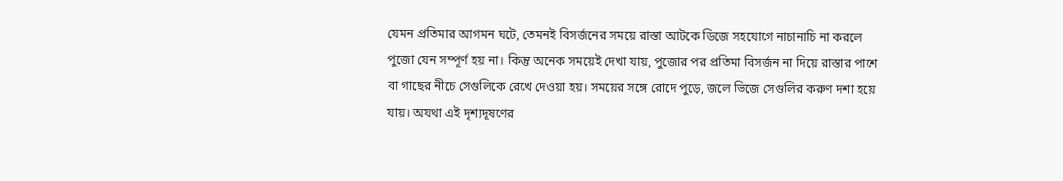যেমন প্রতিমার আগমন ঘটে, তেমনই বিসর্জনের সময়ে রাস্তা আটকে ডিজে সহযোগে নাচানাচি না করলে পুজো যেন সম্পূর্ণ হয় না। কিন্তু অনেক সময়েই দেখা যায়, পুজোর পর প্রতিমা বিসর্জন না দিয়ে রাস্তার পাশে বা গাছের নীচে সেগুলিকে রেখে দেওয়া হয়। সময়ের সঙ্গে রোদে পুড়ে, জলে ভিজে সেগুলির করুণ দশা হয়ে যায়। অযথা এই দৃশ্যদূষণের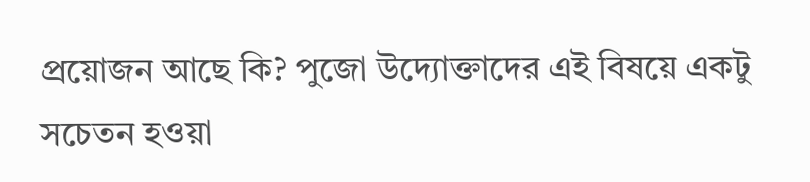প্রয়োজন আছে কি? পুজো উদ্যোক্তাদের এই বিষয়ে একটু সচেতন হওয়া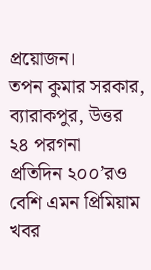প্রয়োজন।
তপন কুমার সরকার, ব্যারাকপুর, উত্তর ২৪ পরগনা
প্রতিদিন ২০০’রও বেশি এমন প্রিমিয়াম খবর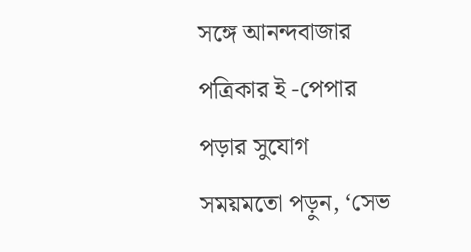সঙ্গে আনন্দবাজার পত্রিকার ই -পেপার পড়ার সুযোগ
সময়মতো পড়ুন, ‘সেভ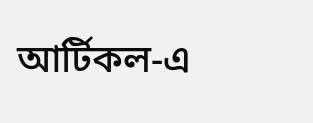আর্টিকল-এ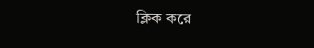ক্লিক করে